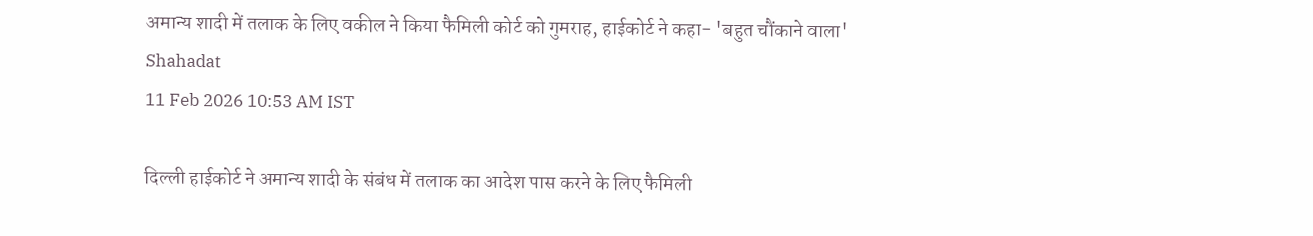अमान्य शादी में तलाक के लिए वकील ने किया फैमिली कोर्ट को गुमराह, हाईकोर्ट ने कहा- 'बहुत चौंकाने वाला'
Shahadat
11 Feb 2026 10:53 AM IST

दिल्ली हाईकोर्ट ने अमान्य शादी के संबंध में तलाक का आदेश पास करने के लिए फैमिली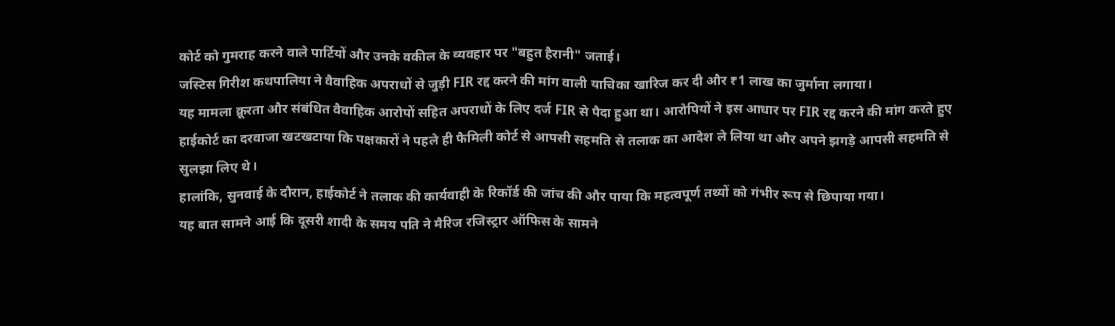कोर्ट को गुमराह करने वाले पार्टियों और उनके वकील के व्यवहार पर "बहुत हैरानी" जताई।
जस्टिस गिरीश कथपालिया ने वैवाहिक अपराधों से जुड़ी FIR रद्द करने की मांग वाली याचिका खारिज कर दी और ₹1 लाख का जुर्माना लगाया।
यह मामला क्रूरता और संबंधित वैवाहिक आरोपों सहित अपराधों के लिए दर्ज FIR से पैदा हुआ था। आरोपियों ने इस आधार पर FIR रद्द करने की मांग करते हुए हाईकोर्ट का दरवाजा खटखटाया कि पक्षकारों ने पहले ही फैमिली कोर्ट से आपसी सहमति से तलाक का आदेश ले लिया था और अपने झगड़े आपसी सहमति से सुलझा लिए थे।
हालांकि, सुनवाई के दौरान, हाईकोर्ट ने तलाक की कार्यवाही के रिकॉर्ड की जांच की और पाया कि महत्वपूर्ण तथ्यों को गंभीर रूप से छिपाया गया।
यह बात सामने आई कि दूसरी शादी के समय पति ने मैरिज रजिस्ट्रार ऑफिस के सामने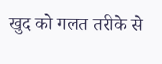खुद को गलत तरीके से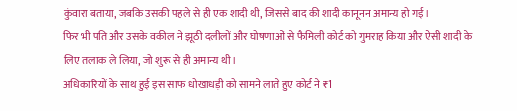कुंवारा बताया, जबकि उसकी पहले से ही एक शादी थी, जिससे बाद की शादी कानूनन अमान्य हो गई।
फिर भी पति और उसके वकील ने झूठी दलीलों और घोषणाओं से फैमिली कोर्ट को गुमराह किया और ऐसी शादी के लिए तलाक ले लिया, जो शुरू से ही अमान्य थी।
अधिकारियों के साथ हुई इस साफ धोखाधड़ी को सामने लाते हुए कोर्ट ने ₹1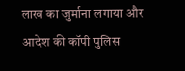लाख का जुर्माना लगाया और आदेश की कॉपी पुलिस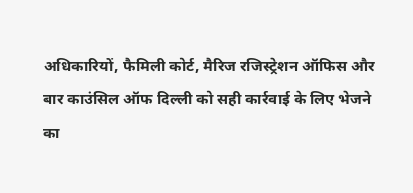अधिकारियों, फैमिली कोर्ट, मैरिज रजिस्ट्रेशन ऑफिस और बार काउंसिल ऑफ दिल्ली को सही कार्रवाई के लिए भेजने का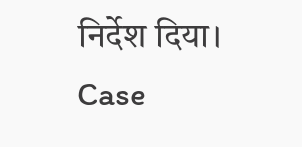निर्देश दिया।
Case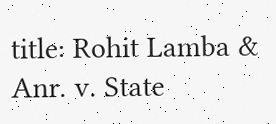title: Rohit Lamba & Anr. v. State